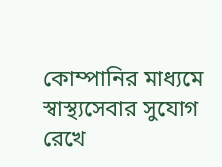কোম্পানির মাধ্যমে স্বাস্থ্যসেবার সুযোগ রেখে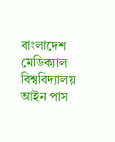বাংলাদেশ মেডিক্যাল বিশ্ববিদ্যালয় আইন পাস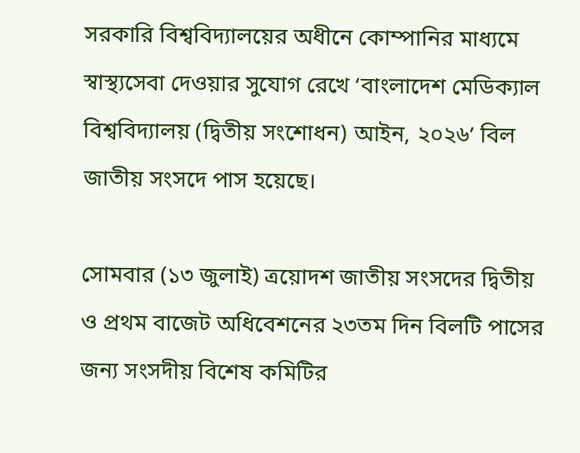সরকারি বিশ্ববিদ্যালয়ের অধীনে কোম্পানির মাধ্যমে স্বাস্থ্যসেবা দেওয়ার সুযোগ রেখে ‘বাংলাদেশ মেডিক্যাল বিশ্ববিদ্যালয় (দ্বিতীয় সংশোধন) আইন, ২০২৬’ বিল জাতীয় সংসদে পাস হয়েছে।

সোমবার (১৩ জুলাই) ত্রয়োদশ জাতীয় সংসদের দ্বিতীয় ও প্রথম বাজেট অধিবেশনের ২৩তম দিন বিলটি পাসের জন্য সংসদীয় বিশেষ কমিটির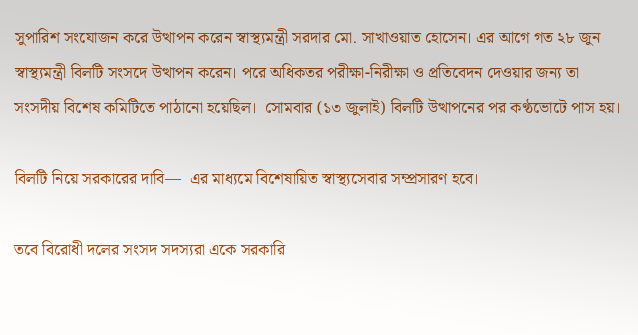সুপারিশ সংযোজন করে উত্থাপন করেন স্বাস্থ্যমন্ত্রী সরদার মো. সাখাওয়াত হোসেন। এর আগে গত ২৮ জুন স্বাস্থ্যমন্ত্রী বিলটি সংসদে উত্থাপন করেন। পরে অধিকতর পরীক্ষা-নিরীক্ষা ও প্রতিবেদন দেওয়ার জন্য তা সংসদীয় বিশেষ কমিটিতে পাঠানো হয়েছিল।  সোমবার (১৩ জুলাই) বিলটি উত্থাপনের পর কণ্ঠভোটে পাস হয়।

বিলটি নিয়ে সরকারের দাবি—  এর মাধ্যমে বিশেষায়িত স্বাস্থ্যসেবার সম্প্রসারণ হবে।

তবে বিরোধী দলের সংসদ সদস্যরা একে সরকারি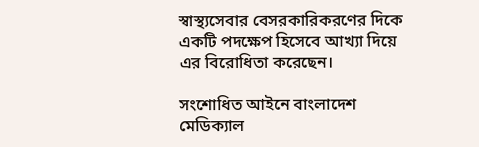স্বাস্থ্যসেবার বেসরকারিকরণের দিকে একটি পদক্ষেপ হিসেবে আখ্যা দিয়ে এর বিরোধিতা করেছেন।

সংশোধিত আইনে বাংলাদেশ মেডিক্যাল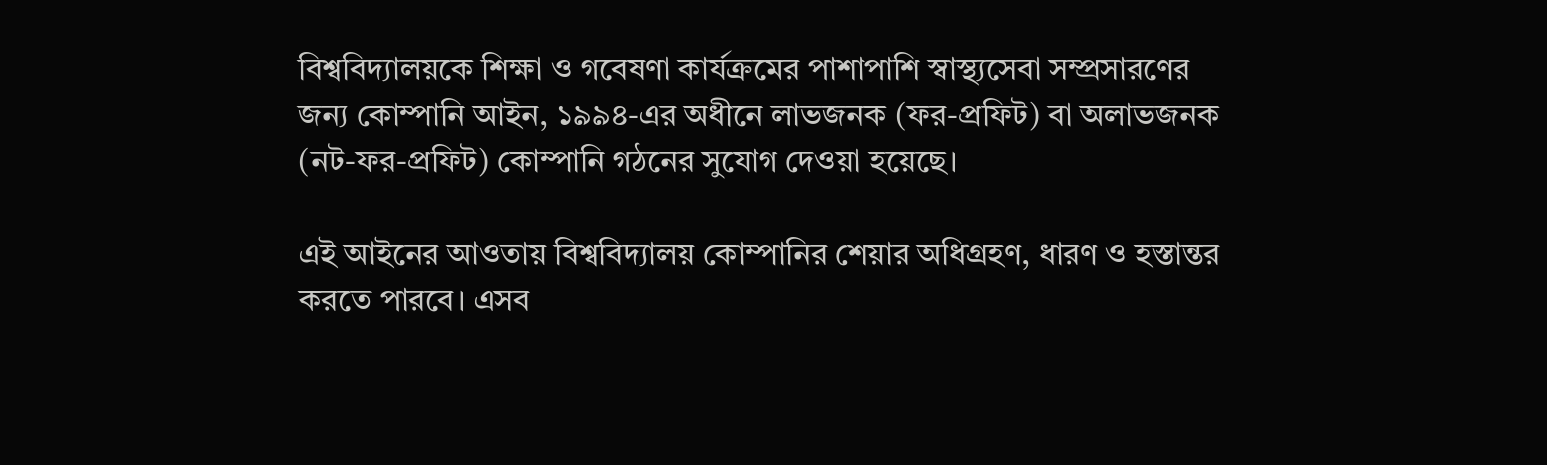বিশ্ববিদ্যালয়কে শিক্ষা ও গবেষণা কার্যক্রমের পাশাপাশি স্বাস্থ্যসেবা সম্প্রসারণের জন্য কোম্পানি আইন, ১৯৯৪-এর অধীনে লাভজনক (ফর-প্রফিট) বা অলাভজনক (নট-ফর-প্রফিট) কোম্পানি গঠনের সুযোগ দেওয়া হয়েছে।

এই আইনের আওতায় বিশ্ববিদ্যালয় কোম্পানির শেয়ার অধিগ্রহণ, ধারণ ও হস্তান্তর করতে পারবে। এসব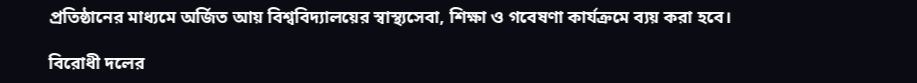প্রতিষ্ঠানের মাধ্যমে অর্জিত আয় বিশ্ববিদ্যালয়ের স্বাস্থ্যসেবা, শিক্ষা ও গবেষণা কার্যক্রমে ব্যয় করা হবে।

বিরোধী দলের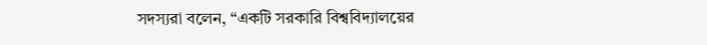সদস্যরা বলেন, “একটি সরকারি বিশ্ববিদ্যালয়ের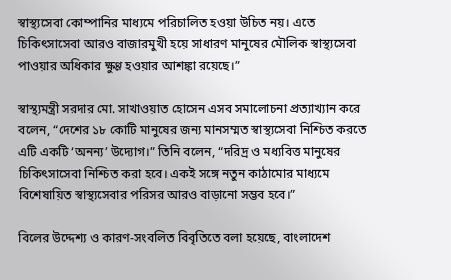স্বাস্থ্যসেবা কোম্পানির মাধ্যমে পরিচালিত হওয়া উচিত নয়। এতে চিকিৎসাসেবা আরও বাজারমুখী হয়ে সাধারণ মানুষের মৌলিক স্বাস্থ্যসেবা পাওয়ার অধিকার ক্ষুণ্ণ হওয়ার আশঙ্কা রয়েছে।”

স্বাস্থ্যমন্ত্রী সরদার মো. সাখাওয়াত হোসেন এসব সমালোচনা প্রত্যাখ্যান করে বলেন, “দেশের ১৮ কোটি মানুষের জন্য মানসম্মত স্বাস্থ্যসেবা নিশ্চিত করতে এটি একটি ‘অনন্য’ উদ্যোগ।” তিনি বলেন, “দরিদ্র ও মধ্যবিত্ত মানুষের চিকিৎসাসেবা নিশ্চিত করা হবে। একই সঙ্গে নতুন কাঠামোর মাধ্যমে বিশেষায়িত স্বাস্থ্যসেবার পরিসর আরও বাড়ানো সম্ভব হবে।”

বিলের উদ্দেশ্য ও কারণ-সংবলিত বিবৃতিতে বলা হয়েছে, বাংলাদেশ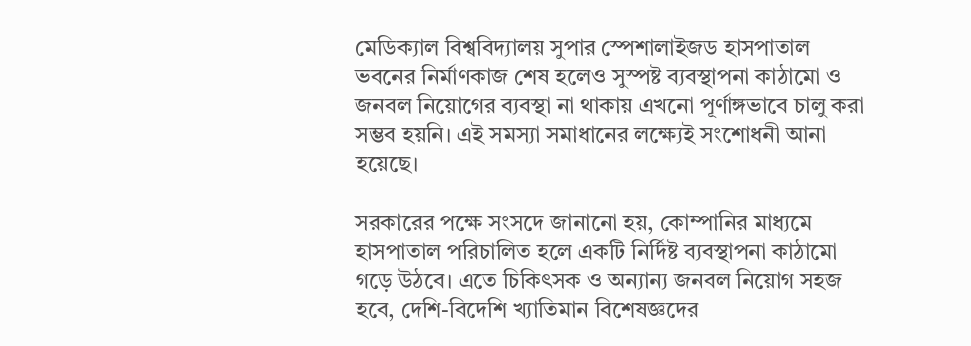মেডিক্যাল বিশ্ববিদ্যালয় সুপার স্পেশালাইজড হাসপাতাল ভবনের নির্মাণকাজ শেষ হলেও সুস্পষ্ট ব্যবস্থাপনা কাঠামো ও জনবল নিয়োগের ব্যবস্থা না থাকায় এখনো পূর্ণাঙ্গভাবে চালু করা সম্ভব হয়নি। এই সমস্যা সমাধানের লক্ষ্যেই সংশোধনী আনা হয়েছে।

সরকারের পক্ষে সংসদে জানানো হয়, কোম্পানির মাধ্যমে হাসপাতাল পরিচালিত হলে একটি নির্দিষ্ট ব্যবস্থাপনা কাঠামো গড়ে উঠবে। এতে চিকিৎসক ও অন্যান্য জনবল নিয়োগ সহজ হবে, দেশি-বিদেশি খ্যাতিমান বিশেষজ্ঞদের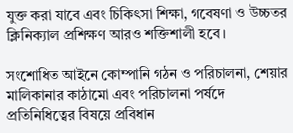যুক্ত করা যাবে এবং চিকিৎসা শিক্ষা, গবেষণা ও উচ্চতর ক্লিনিক্যাল প্রশিক্ষণ আরও শক্তিশালী হবে।

সংশোধিত আইনে কোম্পানি গঠন ও পরিচালনা, শেয়ার মালিকানার কাঠামো এবং পরিচালনা পর্ষদে প্রতিনিধিত্বের বিষয়ে প্রবিধান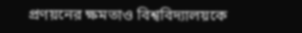প্রণয়নের ক্ষমতাও বিশ্ববিদ্যালয়কে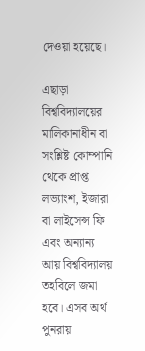দেওয়া হয়েছে।

এছাড়া বিশ্ববিদ্যালয়ের মালিকানাধীন বা সংশ্লিষ্ট কোম্পানি থেকে প্রাপ্ত লভ্যাংশ, ইজারা বা লাইসেন্স ফি এবং অন্যান্য আয় বিশ্ববিদ্যালয় তহবিলে জমা হবে। এসব অর্থ পুনরায়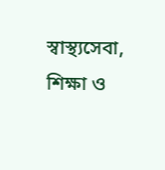স্বাস্থ্যসেবা, শিক্ষা ও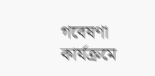গবেষণা কার্যক্রমে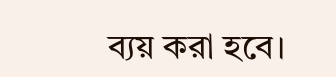ব্যয় করা হবে।